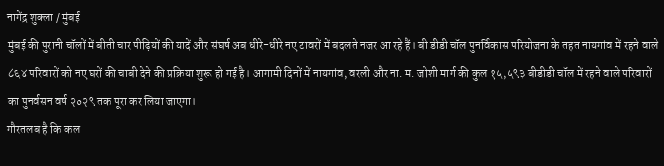नागेंद्र शुक्ला / मुंबई
मुंबई की पुरानी चॉलों में बीती चार पीढ़ियों की यादें और संघर्ष अब धीरे-धीरे नए टावरों में बदलते नजर आ रहे हैं। बी डीडी चॉल पुनर्विकास परियोजना के तहत नायगांव में रहने वाले ८६४ परिवारों को नए घरों की चाबी देने की प्रक्रिया शुरू हो गई है। आगामी दिनों में नायगांव, वरली और ना. म. जोशी मार्ग की कुल १५,५९३ बीडीडी चॉल में रहने वाले परिवारों का पुनर्वसन वर्ष २०२९ तक पूरा कर लिया जाएगा।
गौरतलब है कि कल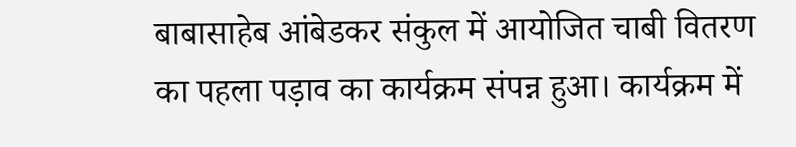बाबासाहेब आंबेडकर संकुल में आयोजित चाबी वितरण का पहला पड़ाव का कार्यक्रम संपन्न हुआ। कार्यक्रम में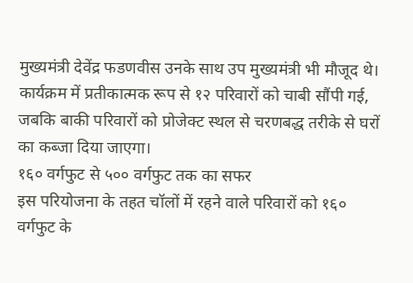मुख्यमंत्री देवेंद्र फडणवीस उनके साथ उप मुख्यमंत्री भी मौजूद थे। कार्यक्रम में प्रतीकात्मक रूप से १२ परिवारों को चाबी सौंपी गई, जबकि बाकी परिवारों को प्रोजेक्ट स्थल से चरणबद्ध तरीके से घरों का कब्जा दिया जाएगा।
१६० वर्गफुट से ५०० वर्गफुट तक का सफर
इस परियोजना के तहत चॉलों में रहने वाले परिवारों को १६० वर्गफुट के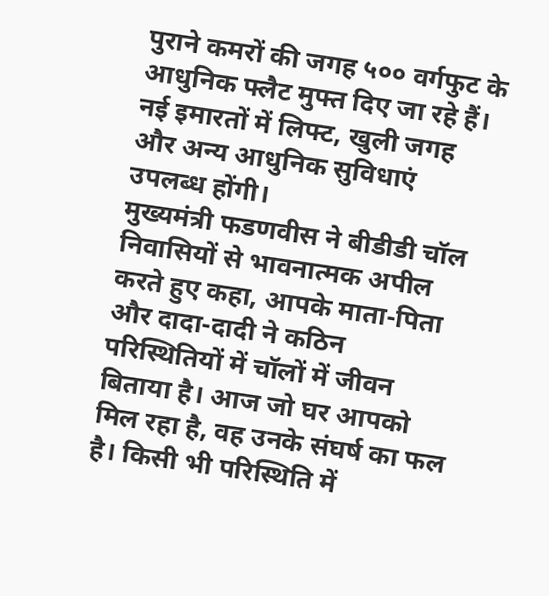पुराने कमरों की जगह ५०० वर्गफुट के आधुनिक फ्लैट मुफ्त दिए जा रहे हैं। नई इमारतों में लिफ्ट, खुली जगह और अन्य आधुनिक सुविधाएं उपलब्ध होंगी।
मुख्यमंत्री फडणवीस ने बीडीडी चॉल निवासियों से भावनात्मक अपील करते हुए कहा, आपके माता-पिता और दादा-दादी ने कठिन परिस्थितियों में चॉलों में जीवन बिताया है। आज जो घर आपको मिल रहा है, वह उनके संघर्ष का फल है। किसी भी परिस्थिति में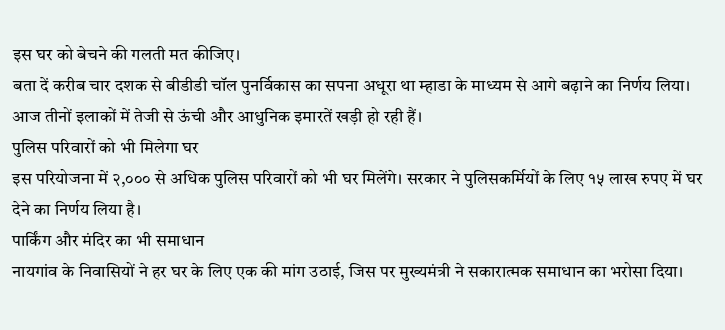इस घर को बेचने की गलती मत कीजिए।
बता दें करीब चार दशक से बीडीडी चॉल पुनर्विकास का सपना अधूरा था म्हाडा के माध्यम से आगे बढ़ाने का निर्णय लिया। आज तीनों इलाकों में तेजी से ऊंची और आधुनिक इमारतें खड़ी हो रही हैं।
पुलिस परिवारों को भी मिलेगा घर
इस परियोजना में २,००० से अधिक पुलिस परिवारों को भी घर मिलेंगे। सरकार ने पुलिसकर्मियों के लिए १५ लाख रुपए में घर देने का निर्णय लिया है।
पार्किंग और मंदिर का भी समाधान
नायगांव के निवासियों ने हर घर के लिए एक की मांग उठाई, जिस पर मुख्यमंत्री ने सकारात्मक समाधान का भरोसा दिया।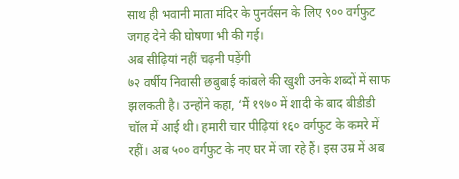साथ ही भवानी माता मंदिर के पुनर्वसन के लिए ९०० वर्गफुट जगह देने की घोषणा भी की गई।
अब सीढ़ियां नहीं चढ़नी पड़ेंगी
७२ वर्षीय निवासी छबुबाई कांबले की खुशी उनके शब्दों में साफ झलकती है। उन्होंने कहा, ‘मैं १९७० में शादी के बाद बीडीडी चॉल में आई थी। हमारी चार पीढ़ियां १६० वर्गफुट के कमरे में रहीं। अब ५०० वर्गफुट के नए घर में जा रहे हैं। इस उम्र में अब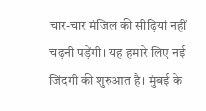चार-चार मंजिल की सीढ़ियां नहीं चढ़नी पड़ेंगी। यह हमारे लिए नई जिंदगी की शुरुआत है। मुंबई के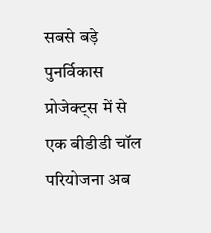सबसे बड़े पुनर्विकास प्रोजेक्ट्स में से एक बीडीडी चॉल परियोजना अब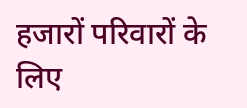हजारों परिवारों के लिए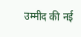उम्मीद की नई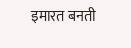इमारत बनती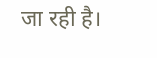जा रही है।